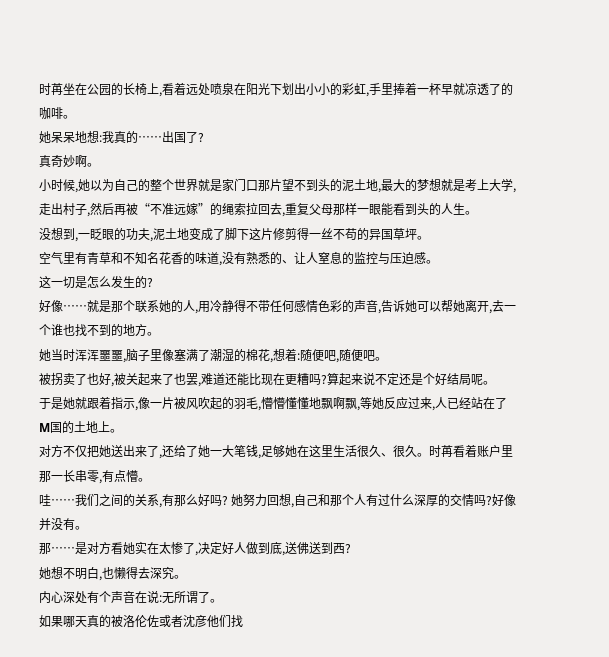时苒坐在公园的长椅上,看着远处喷泉在阳光下划出小小的彩虹,手里捧着一杯早就凉透了的咖啡。
她呆呆地想:我真的……出国了?
真奇妙啊。
小时候,她以为自己的整个世界就是家门口那片望不到头的泥土地,最大的梦想就是考上大学,走出村子,然后再被“不准远嫁”的绳索拉回去,重复父母那样一眼能看到头的人生。
没想到,一眨眼的功夫,泥土地变成了脚下这片修剪得一丝不苟的异国草坪。
空气里有青草和不知名花香的味道,没有熟悉的、让人窒息的监控与压迫感。
这一切是怎么发生的?
好像……就是那个联系她的人,用冷静得不带任何感情色彩的声音,告诉她可以帮她离开,去一个谁也找不到的地方。
她当时浑浑噩噩,脑子里像塞满了潮湿的棉花,想着:随便吧,随便吧。
被拐卖了也好,被关起来了也罢,难道还能比现在更糟吗?算起来说不定还是个好结局呢。
于是她就跟着指示,像一片被风吹起的羽毛,懵懵懂懂地飘啊飘,等她反应过来,人已经站在了M国的土地上。
对方不仅把她送出来了,还给了她一大笔钱,足够她在这里生活很久、很久。时苒看着账户里那一长串零,有点懵。
哇……我们之间的关系,有那么好吗? 她努力回想,自己和那个人有过什么深厚的交情吗?好像并没有。
那……是对方看她实在太惨了,决定好人做到底,送佛送到西?
她想不明白,也懒得去深究。
内心深处有个声音在说:无所谓了。
如果哪天真的被洛伦佐或者沈彦他们找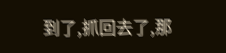到了,抓回去了,那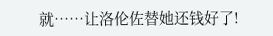就……让洛伦佐替她还钱好了!